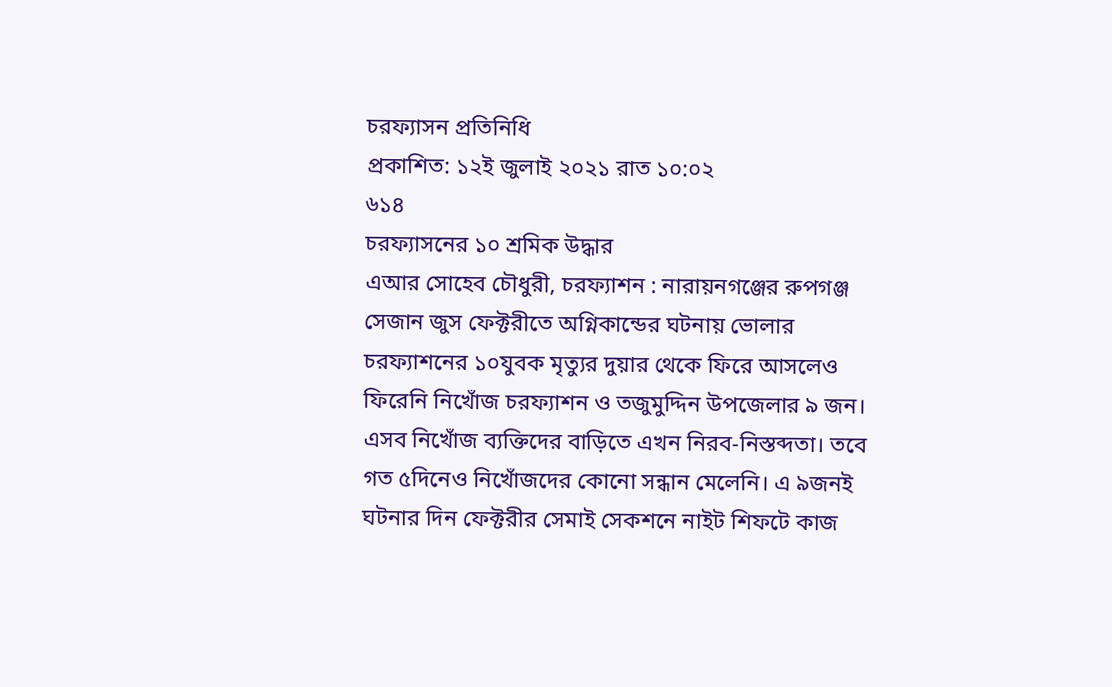চরফ্যাসন প্রতিনিধি
প্রকাশিত: ১২ই জুলাই ২০২১ রাত ১০:০২
৬১৪
চরফ্যাসনের ১০ শ্রমিক উদ্ধার
এআর সোহেব চৌধুরী, চরফ্যাশন : নারায়নগঞ্জের রুপগঞ্জ সেজান জুস ফেক্টরীতে অগ্নিকান্ডের ঘটনায় ভোলার চরফ্যাশনের ১০যুবক মৃত্যুর দুয়ার থেকে ফিরে আসলেও ফিরেনি নিখোঁজ চরফ্যাশন ও তজুমুদ্দিন উপজেলার ৯ জন।
এসব নিখোঁজ ব্যক্তিদের বাড়িতে এখন নিরব-নিস্তব্দতা। তবে গত ৫দিনেও নিখোঁজদের কোনো সন্ধান মেলেনি। এ ৯জনই ঘটনার দিন ফেক্টরীর সেমাই সেকশনে নাইট শিফটে কাজ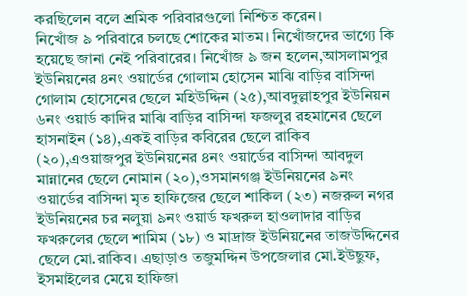করছিলেন বলে শ্রমিক পরিবারগুলো নিশ্চিত করেন।
নিখোঁজ ৯ পরিবারে চলছে শোকের মাতম। নিখোঁজদের ভাগ্যে কি হয়েছে জানা নেই পরিবারের। নিখোঁজ ৯ জন হলেন,আসলামপুর ইউনিয়নের ৪নং ওয়ার্ডের গোলাম হোসেন মাঝি বাড়ির বাসিন্দা গোলাম হোসেনের ছেলে মহিউদ্দিন (২৫),আবদুল্লাহপুর ইউনিয়ন ৬নং ওয়ার্ড কাদির মাঝি বাড়ির বাসিন্দা ফজলুর রহমানের ছেলে হাসনাইন (১৪),একই বাড়ির কবিরের ছেলে রাকিব (২০),এওয়াজপুর ইউনিয়নের ৪নং ওয়ার্ডের বাসিন্দা আবদুল মান্নানের ছেলে নোমান (২০),ওসমানগঞ্জ ইউনিয়নের ৯নং ওয়ার্ডের বাসিন্দা মৃত হাফিজের ছেলে শাকিল (২৩) নজরুল নগর ইউনিয়নের চর নলুয়া ৯নং ওয়ার্ড ফখরুল হাওলাদার বাড়ির ফখরুলের ছেলে শামিম (১৮) ও মাদ্রাজ ইউনিয়নের তাজউদ্দিনের ছেলে মো.রাকিব। এছাড়াও তজুমদ্দিন উপজেলার মো.ইউছুফ, ইসমাইলের মেয়ে হাফিজা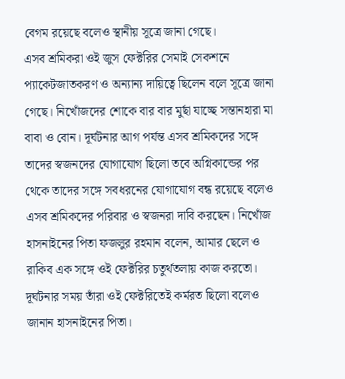বেগম রয়েছে বলেও স্থানীয় সূত্রে জানা গেছে।
এসব শ্রমিকরা ওই জুস ফেক্টরির সেমাই সেকশনে প্যাকেটজাতকরণ ও অন্যান্য দায়িত্বে ছিলেন বলে সূত্রে জানা গেছে। নিখোঁজদের শোকে বার বার মুর্ছা যাচ্ছে সন্তানহারা মা বাবা ও বোন। দূর্ঘটনার আগ পর্যন্ত এসব শ্রমিকদের সঙ্গে তাদের স্বজনদের যোগাযোগ ছিলো তবে অগ্নিকান্ডের পর থেকে তাদের সঙ্গে সবধরনের যোগাযোগ বন্ধ রয়েছে বলেও এসব শ্রমিকদের পরিবার ও স্বজনরা দাবি করছেন। নিখোঁজ হাসনাইনের পিতা ফজলুর রহমান বলেন, আমার ছেলে ও রাকিব এক সঙ্গে ওই ফেক্টরির চতুর্থতলায় কাজ করতো। দূর্ঘটনার সময় তাঁরা ওই ফেক্টরিতেই কর্মরত ছিলো বলেও জানান হাসনাইনের পিতা।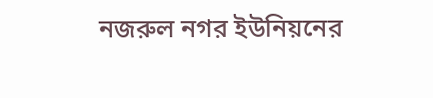নজরুল নগর ইউনিয়নের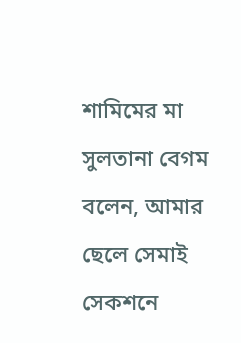শামিমের মা সুলতানা বেগম বলেন, আমার ছেলে সেমাই সেকশনে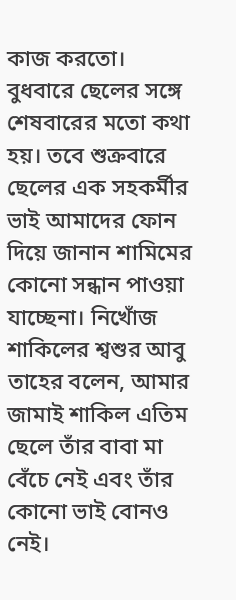কাজ করতো। বুধবারে ছেলের সঙ্গে শেষবারের মতো কথা হয়। তবে শুক্রবারে ছেলের এক সহকর্মীর ভাই আমাদের ফোন দিয়ে জানান শামিমের কোনো সন্ধান পাওয়া যাচ্ছেনা। নিখোঁজ শাকিলের শ্বশুর আবু তাহের বলেন, আমার জামাই শাকিল এতিম ছেলে তাঁর বাবা মা বেঁচে নেই এবং তাঁর কোনো ভাই বোনও নেই।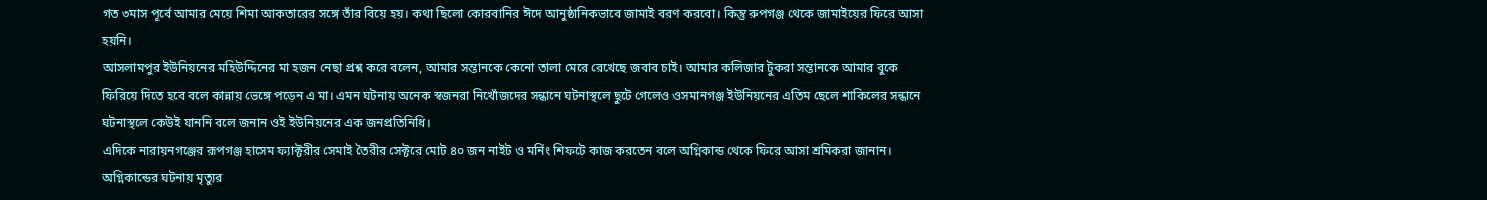গত ৩মাস পূর্বে আমার মেয়ে শিমা আকতারের সঙ্গে তাঁর বিয়ে হয়। কথা ছিলো কোরবানির ঈদে আনুষ্ঠানিকভাবে জামাই বরণ করবো। কিন্তু রুপগঞ্জ থেকে জামাইয়ের ফিরে আসা হয়নি।
আসলামপুর ইউনিয়নের মহিউদ্দিনের মা হজন নেছা প্রশ্ন করে বলেন, আমার সন্তানকে কেনো তালা মেরে রেখেছে জবাব চাই। আমার কলিজার টুকরা সন্তানকে আমার বুকে ফিরিয়ে দিতে হবে বলে কান্নায় ভেঙ্গে পড়েন এ মা। এমন ঘটনায় অনেক স্বজনরা নিখোঁজদের সন্ধানে ঘটনাস্থলে ছুটে গেলেও ওসমানগঞ্জ ইউনিয়নের এতিম ছেলে শাকিলের সন্ধানে ঘটনাস্থলে কেউই যাননি বলে জনান ওই ইউনিয়নের এক জনপ্রতিনিধি।
এদিকে নারায়নগঞ্জের রূপগঞ্জ হাসেম ফ্যাক্টরীর সেমাই তৈরীর সেক্টরে মোট ৪০ জন নাইট ও মর্নিং শিফটে কাজ করতেন বলে অগ্নিকান্ড থেকে ফিরে আসা শ্রমিকরা জানান। অগ্নিকান্ডের ঘটনায় মৃত্যুর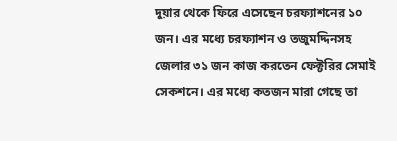দুয়ার থেকে ফিরে এসেছেন চরফ্যাশনের ১০ জন। এর মধ্যে চরফ্যাশন ও তজুমদ্দিনসহ জেলার ৩১ জন কাজ করতেন ফেক্টরির সেমাই সেকশনে। এর মধ্যে কতজন মারা গেছে তা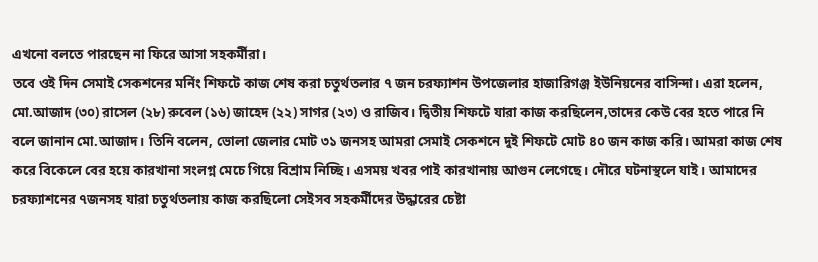এখনো বলতে পারছেন না ফিরে আসা সহকর্মীরা।
তবে ওই দিন সেমাই সেকশনের মর্নিং শিফটে কাজ শেষ করা চতুর্থতলার ৭ জন চরফ্যাশন উপজেলার হাজারিগঞ্জ ইউনিয়নের বাসিন্দা। এরা হলেন, মো.আজাদ (৩০) রাসেল (২৮) রুবেল (১৬) জাহেদ (২২) সাগর (২৩) ও রাজিব। দ্বিতীয় শিফটে যারা কাজ করছিলেন,তাদের কেউ বের হতে পারে নি বলে জানান মো.আজাদ। তিনি বলেন, ভোলা জেলার মোট ৩১ জনসহ আমরা সেমাই সেকশনে দুই শিফটে মোট ৪০ জন কাজ করি। আমরা কাজ শেষ করে বিকেলে বের হয়ে কারখানা সংলগ্ন মেচে গিয়ে বিশ্রাম নিচ্ছি। এসময় খবর পাই কারখানায় আগুন লেগেছে। দৌরে ঘটনাস্থলে যাই। আমাদের চরফ্যাশনের ৭জনসহ যারা চতুর্থতলায় কাজ করছিলো সেইসব সহকর্মীদের উদ্ধারের চেষ্টা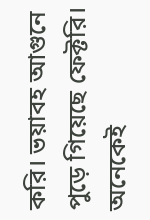করি। ভয়াবহ আগুনে পুড়ে গিয়েছে ফেক্টরি। অনেকেই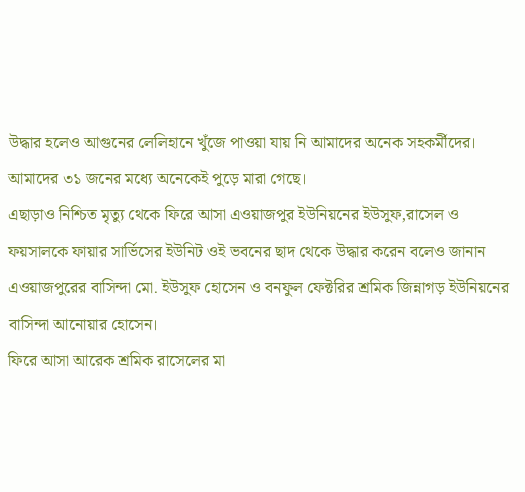উদ্ধার হলেও আগুনের লেলিহানে খুঁজে পাওয়া যায় নি আমাদের অনেক সহকর্মীদের। আমাদের ৩১ জনের মধ্যে অনেকেই পুড়ে মারা গেছে।
এছাড়াও নিশ্চিত মৃত্যু থেকে ফিরে আসা এওয়াজপুর ইউনিয়নের ইউসুফ,রাসেল ও ফয়সালকে ফায়ার সার্ভিসের ইউনিট ওই ভবনের ছাদ থেকে উদ্ধার করেন বলেও জানান এওয়াজপুরের বাসিন্দা মো. ইউসুফ হোসেন ও বনফুল ফেক্টরির শ্রমিক জিন্নাগড় ইউনিয়নের বাসিন্দা আনোয়ার হোসেন।
ফিরে আসা আরেক শ্রমিক রাসেলের মা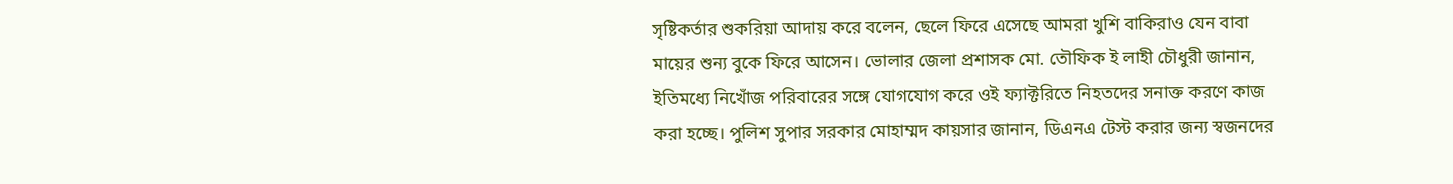সৃষ্টিকর্তার শুকরিয়া আদায় করে বলেন, ছেলে ফিরে এসেছে আমরা খুশি বাকিরাও যেন বাবা মায়ের শুন্য বুকে ফিরে আসেন। ভোলার জেলা প্রশাসক মো. তৌফিক ই লাহী চৌধুরী জানান, ইতিমধ্যে নিখোঁজ পরিবারের সঙ্গে যোগযোগ করে ওই ফ্যাক্টরিতে নিহতদের সনাক্ত করণে কাজ করা হচ্ছে। পুলিশ সুপার সরকার মোহাম্মদ কায়সার জানান, ডিএনএ টেস্ট করার জন্য স্বজনদের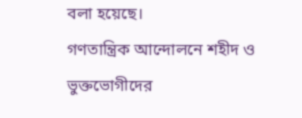বলা হয়েছে।
গণতান্ত্রিক আন্দোলনে শহীদ ও ভুক্তভোগীদের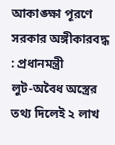আকাঙ্ক্ষা পূরণে সরকার অঙ্গীকারবদ্ধ : প্রধানমন্ত্রী
লুট-অবৈধ অস্ত্রের তথ্য দিলেই ২ লাখ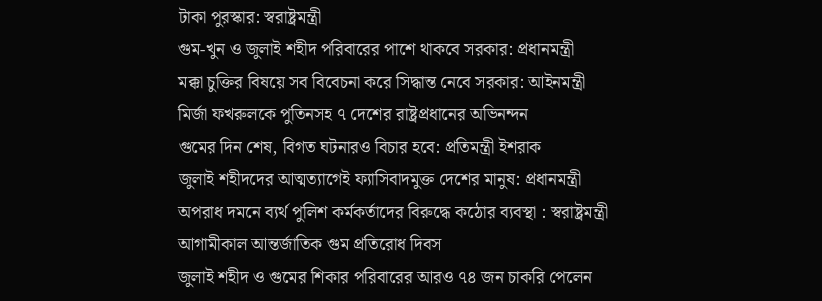টাকা পুরস্কার: স্বরাষ্ট্রমন্ত্রী
গুম-খুন ও জুলাই শহীদ পরিবারের পাশে থাকবে সরকার: প্রধানমন্ত্রী
মক্কা চুক্তির বিষয়ে সব বিবেচনা করে সিদ্ধান্ত নেবে সরকার: আইনমন্ত্রী
মির্জা ফখরুলকে পুতিনসহ ৭ দেশের রাষ্ট্রপ্রধানের অভিনন্দন
গুমের দিন শেষ, বিগত ঘটনারও বিচার হবে: প্রতিমন্ত্রী ইশরাক
জুলাই শহীদদের আত্মত্যাগেই ফ্যাসিবাদমুক্ত দেশের মানুষ: প্রধানমন্ত্রী
অপরাধ দমনে ব্যর্থ পুলিশ কর্মকর্তাদের বিরুদ্ধে কঠোর ব্যবস্থা : স্বরাষ্ট্রমন্ত্রী
আগামীকাল আন্তর্জাতিক গুম প্রতিরোধ দিবস
জুলাই শহীদ ও গুমের শিকার পরিবারের আরও ৭৪ জন চাকরি পেলেন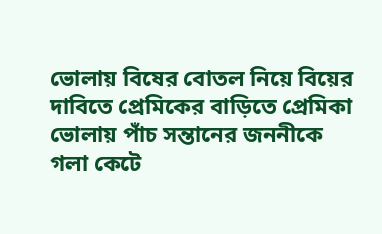ভোলায় বিষের বোতল নিয়ে বিয়ের দাবিতে প্রেমিকের বাড়িতে প্রেমিকা
ভোলায় পাঁচ সন্তানের জননীকে গলা কেটে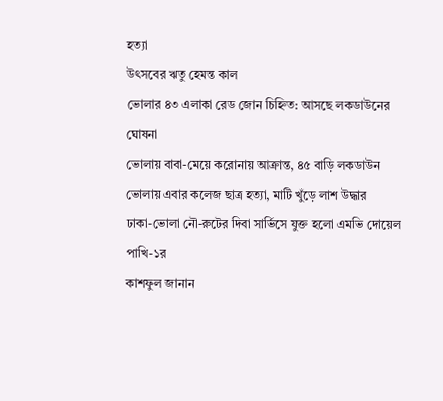হত্যা
উৎসবের ঋতু হেমন্ত কাল
ভোলার ৪৩ এলাকা রেড জোন চিহ্নিত: আসছে লকডাউনের ঘোষনা
ভোলায় বাবা-মেয়ে করোনায় আক্রান্ত, ৪৫ বাড়ি লকডাউন
ভোলায় এবার কলেজ ছাত্র হত্যা, মাটি খুঁড়ে লাশ উদ্ধার
ঢাকা-ভোলা নৌ-রুটের দিবা সার্ভিসে যুক্ত হলো এমভি দোয়েল পাখি-১র
কাশফুল জানান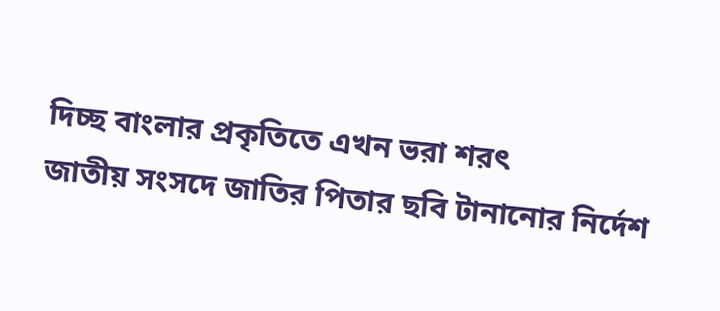দিচ্ছ বাংলার প্রকৃতিতে এখন ভরা শরৎ
জাতীয় সংসদে জাতির পিতার ছবি টানানোর নির্দেশ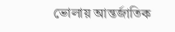ভোলায় আন্তর্জাতিক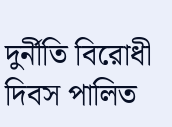দুর্নীতি বিরোধী দিবস পালিত